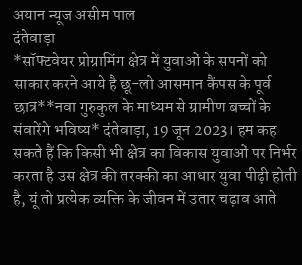अयान न्यूज असीम पाल
दंतेवाड़ा
*सॉफ्टवेयर प्रोग्रामिंग क्षेत्र में युवाओं के सपनों को साकार करने आये है छू-लो आसमान कैंपस के पूर्व छात्र**नवा गुरुकुल के माध्यम से ग्रामीण बच्चों के संवारेंगे भविष्य* दंतेवाड़ा, 19 जून 2023। हम कह सकते हैं कि किसी भी क्षेत्र का विकास युवाओं पर निर्भर करता है उस क्षेत्र की तरक्की का आधार युवा पीढ़ी होती है, यूं तो प्रत्येक व्यक्ति के जीवन में उतार चढ़ाव आते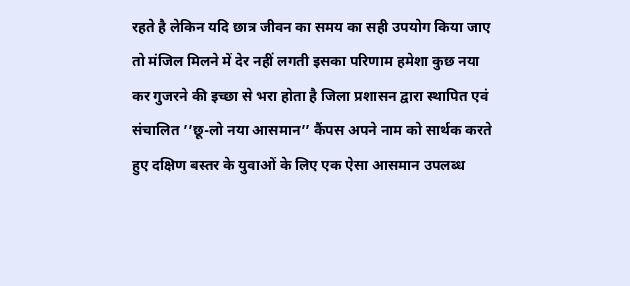रहते है लेकिन यदि छात्र जीवन का समय का सही उपयोग किया जाए तो मंजिल मिलने में देर नहीं लगती इसका परिणाम हमेशा कुछ नया कर गुजरने की इच्छा से भरा होता है जिला प्रशासन द्वारा स्थापित एवं संचालित ’’छू-लो नया आसमान’’ कैंपस अपने नाम को सार्थक करते हुए दक्षिण बस्तर के युवाओं के लिए एक ऐसा आसमान उपलब्ध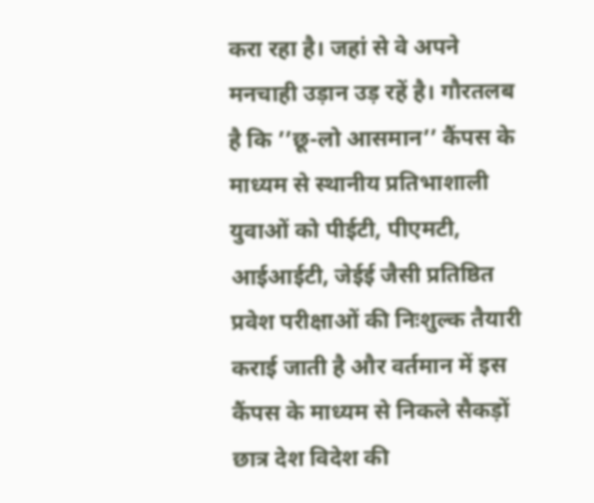करा रहा है। जहां से वे अपने मनचाही उड़ान उड़ रहें है। गौरतलब है कि ’’छू-लो आसमान’’ कैंपस के माध्यम से स्थानीय प्रतिभाशाली युवाओं को पीईटी, पीएमटी, आईआईटी, जेईई जैसी प्रतिष्ठित प्रवेश परीक्षाओं की निःशुल्क तैयारी कराई जाती है और वर्तमान में इस कैंपस के माध्यम से निकले सैकड़ों छात्र देश विदेश की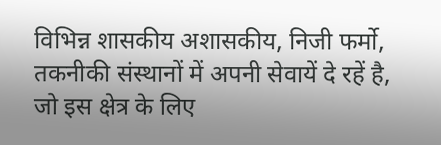विभिन्न शासकीय अशासकीय, निजी फर्मो, तकनीकी संस्थानों में अपनी सेवायें दे रहें है, जो इस क्षेत्र के लिए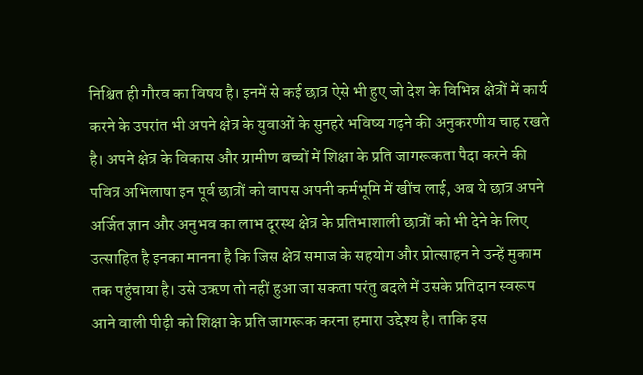निश्चित ही गौरव का विषय है। इनमें से कई छात्र ऐसे भी हुए जो देश के विभिन्न क्षेत्रों में कार्य करने के उपरांत भी अपने क्षेत्र के युवाओं के सुनहरे भविष्य गढ़ने की अनुकरणीय चाह रखते है। अपने क्षेत्र के विकास और ग्रामीण बच्चों में शिक्षा के प्रति जागरूकता पैदा करने की पवित्र अभिलाषा इन पूर्व छात्रों को वापस अपनी कर्मभूमि में खींच लाई, अब ये छात्र अपने अर्जित ज्ञान और अनुभव का लाभ दूरस्थ क्षेत्र के प्रतिभाशाली छात्रों को भी देने के लिए उत्साहित है इनका मानना है कि जिस क्षेत्र समाज के सहयोग और प्रोत्साहन ने उन्हें मुकाम तक पहुंचाया है। उसे उऋण तो नहीं हुआ जा सकता परंतु बदले में उसके प्रतिदान स्वरूप आने वाली पीढ़ी को शिक्षा के प्रति जागरूक करना हमारा उद्देश्य है। ताकि इस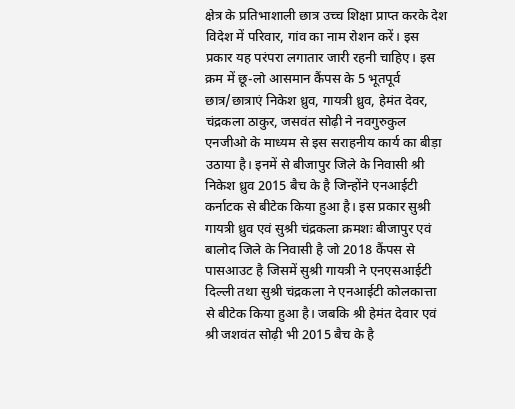क्षेत्र के प्रतिभाशाली छात्र उच्च शिक्षा प्राप्त करके देश विदेश में परिवार, गांव का नाम रोशन करें। इस प्रकार यह परंपरा लगातार जारी रहनी चाहिए। इस क्रम में छू-लो आसमान कैंपस के 5 भूतपूर्व छात्र/छात्राएं निकेश ध्रुव, गायत्री ध्रुव, हेमंत देवर, चंद्रकला ठाकुर, जसवंत सोढ़ी ने नवगुरुकुल एनजीओ के माध्यम से इस सराहनीय कार्य का बीड़ा उठाया है। इनमें से बीजापुर जिले के निवासी श्री निकेश ध्रुव 2015 बैच के है जिन्होंने एनआईटी कर्नाटक से बीटेक किया हुआ है। इस प्रकार सुश्री गायत्री ध्रुव एवं सुश्री चंद्रकला क्रमशः बीजापुर एवं बालोद जिले के निवासी है जो 2018 कैंपस से पासआउट है जिसमें सुश्री गायत्री ने एनएसआईटी दिल्ली तथा सुश्री चंद्रकला ने एनआईटी कोलकात्ता से बीटेक किया हुआ है। जबकि श्री हेमंत देवार एवं श्री जशवंत सोढ़ी भी 2015 बैच के है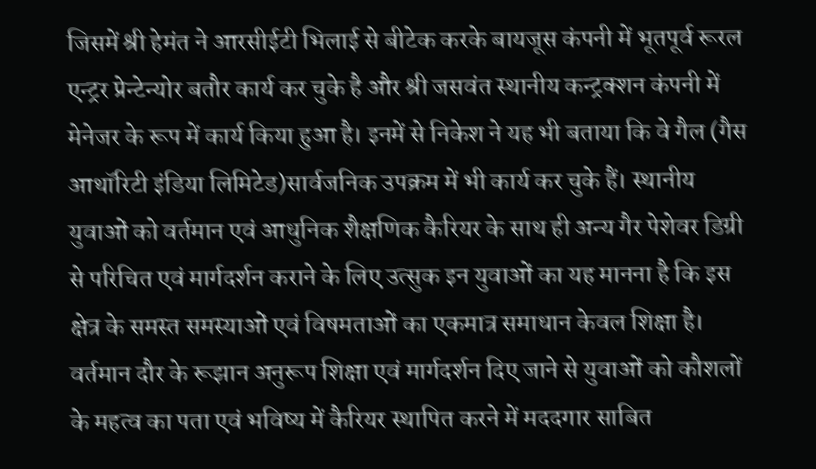जिसमें श्री हेमंत ने आरसीईटी भिलाई से बीटेक करके बायजूस कंपनी में भूतपूर्व रूरल एन्ट्रर प्रेन्टेन्योर बतौर कार्य कर चुके है और श्री जसवंत स्थानीय कन्ट्रक्शन कंपनी में मेनेजर के रूप में कार्य किया हुआ है। इनमें से निकेश ने यह भी बताया कि वे गैल (गैस आथॉरिटी इंडिया लिमिटेड)सार्वजनिक उपक्रम में भी कार्य कर चुके हैं। स्थानीय युवाओं को वर्तमान एवं आधुनिक शैक्षणिक कैरियर के साथ ही अन्य गैर पेशेवर डिग्री से परिचित एवं मार्गदर्शन कराने के लिए उत्सुक इन युवाओं का यह मानना है कि इस क्षेत्र के समस्त समस्याओं एवं विषमताओं का एकमात्र समाधान केवल शिक्षा है। वर्तमान दौर के रूझान अनुरूप शिक्षा एवं मार्गदर्शन दिए जाने से युवाओं को कौशलों के महत्व का पता एवं भविष्य में कैरियर स्थापित करने में मददगार साबित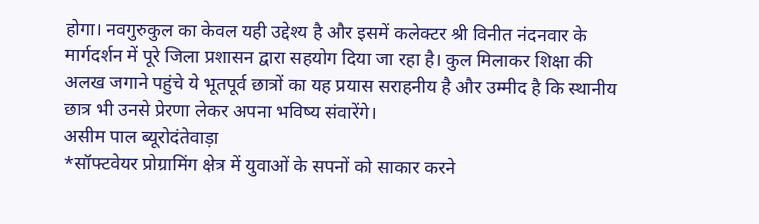होगा। नवगुरुकुल का केवल यही उद्देश्य है और इसमें कलेक्टर श्री विनीत नंदनवार के मार्गदर्शन में पूरे जिला प्रशासन द्वारा सहयोग दिया जा रहा है। कुल मिलाकर शिक्षा की अलख जगाने पहुंचे ये भूतपूर्व छात्रों का यह प्रयास सराहनीय है और उम्मीद है कि स्थानीय छात्र भी उनसे प्रेरणा लेकर अपना भविष्य संवारेंगे।
असीम पाल ब्यूरोदंतेवाड़ा
*सॉफ्टवेयर प्रोग्रामिंग क्षेत्र में युवाओं के सपनों को साकार करने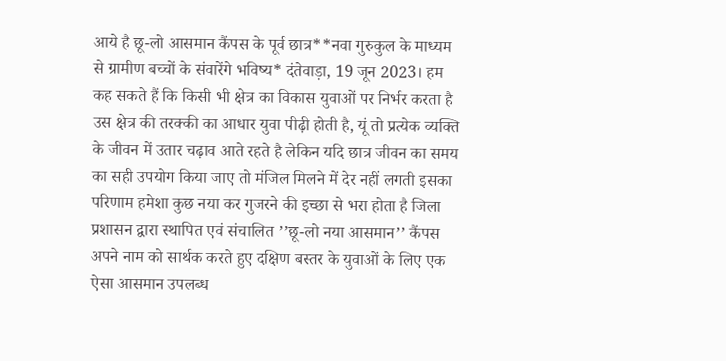आये है छू-लो आसमान कैंपस के पूर्व छात्र**नवा गुरुकुल के माध्यम से ग्रामीण बच्चों के संवारेंगे भविष्य* दंतेवाड़ा, 19 जून 2023। हम कह सकते हैं कि किसी भी क्षेत्र का विकास युवाओं पर निर्भर करता है उस क्षेत्र की तरक्की का आधार युवा पीढ़ी होती है, यूं तो प्रत्येक व्यक्ति के जीवन में उतार चढ़ाव आते रहते है लेकिन यदि छात्र जीवन का समय का सही उपयोग किया जाए तो मंजिल मिलने में देर नहीं लगती इसका परिणाम हमेशा कुछ नया कर गुजरने की इच्छा से भरा होता है जिला प्रशासन द्वारा स्थापित एवं संचालित ’’छू-लो नया आसमान’’ कैंपस अपने नाम को सार्थक करते हुए दक्षिण बस्तर के युवाओं के लिए एक ऐसा आसमान उपलब्ध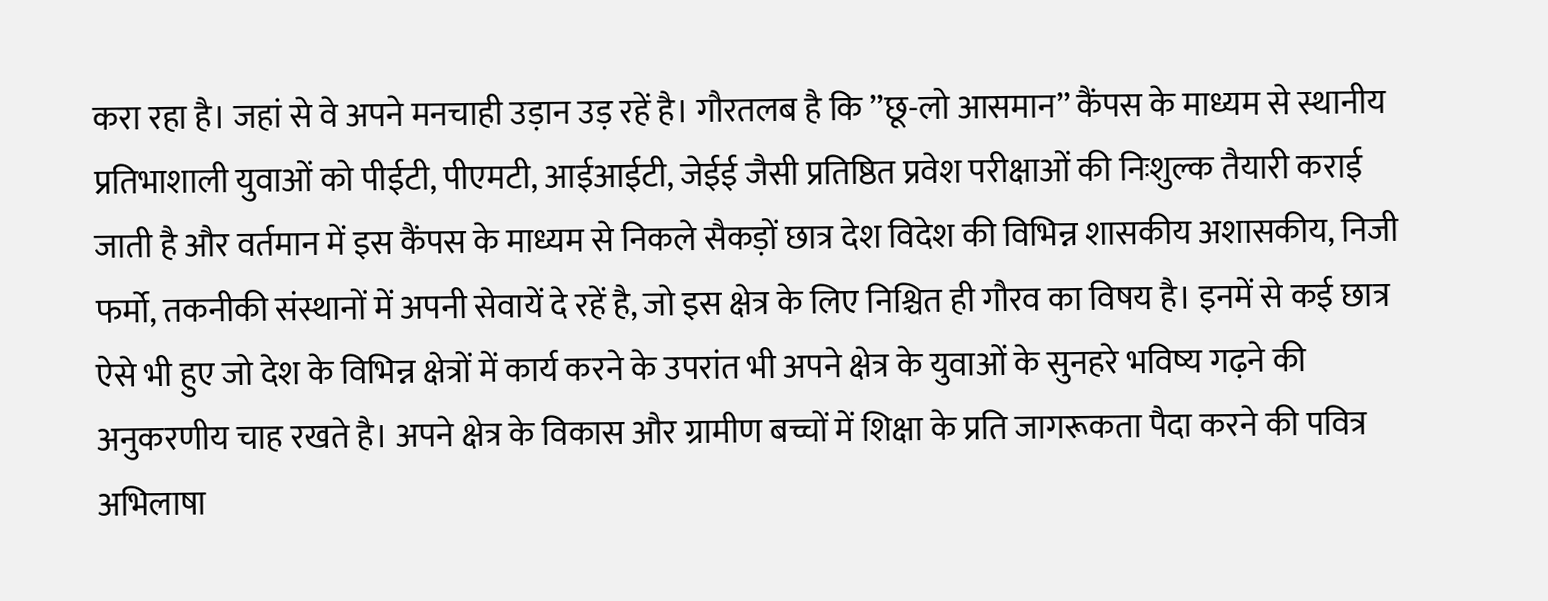करा रहा है। जहां से वे अपने मनचाही उड़ान उड़ रहें है। गौरतलब है कि ’’छू-लो आसमान’’ कैंपस के माध्यम से स्थानीय प्रतिभाशाली युवाओं को पीईटी, पीएमटी, आईआईटी, जेईई जैसी प्रतिष्ठित प्रवेश परीक्षाओं की निःशुल्क तैयारी कराई जाती है और वर्तमान में इस कैंपस के माध्यम से निकले सैकड़ों छात्र देश विदेश की विभिन्न शासकीय अशासकीय, निजी फर्मो, तकनीकी संस्थानों में अपनी सेवायें दे रहें है, जो इस क्षेत्र के लिए निश्चित ही गौरव का विषय है। इनमें से कई छात्र ऐसे भी हुए जो देश के विभिन्न क्षेत्रों में कार्य करने के उपरांत भी अपने क्षेत्र के युवाओं के सुनहरे भविष्य गढ़ने की अनुकरणीय चाह रखते है। अपने क्षेत्र के विकास और ग्रामीण बच्चों में शिक्षा के प्रति जागरूकता पैदा करने की पवित्र अभिलाषा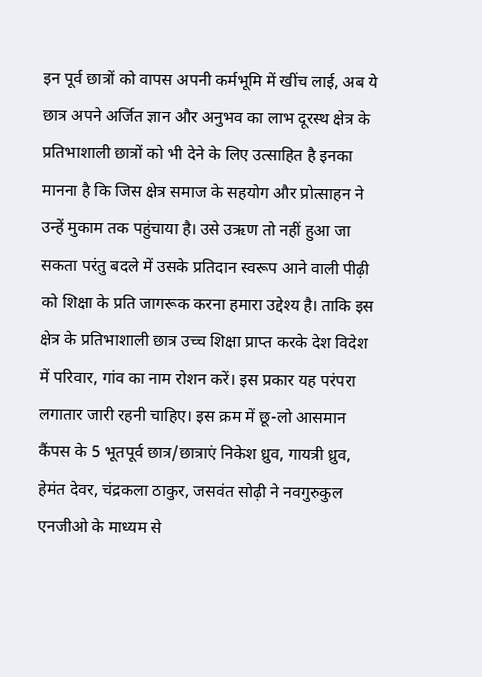इन पूर्व छात्रों को वापस अपनी कर्मभूमि में खींच लाई, अब ये छात्र अपने अर्जित ज्ञान और अनुभव का लाभ दूरस्थ क्षेत्र के प्रतिभाशाली छात्रों को भी देने के लिए उत्साहित है इनका मानना है कि जिस क्षेत्र समाज के सहयोग और प्रोत्साहन ने उन्हें मुकाम तक पहुंचाया है। उसे उऋण तो नहीं हुआ जा सकता परंतु बदले में उसके प्रतिदान स्वरूप आने वाली पीढ़ी को शिक्षा के प्रति जागरूक करना हमारा उद्देश्य है। ताकि इस क्षेत्र के प्रतिभाशाली छात्र उच्च शिक्षा प्राप्त करके देश विदेश में परिवार, गांव का नाम रोशन करें। इस प्रकार यह परंपरा लगातार जारी रहनी चाहिए। इस क्रम में छू-लो आसमान कैंपस के 5 भूतपूर्व छात्र/छात्राएं निकेश ध्रुव, गायत्री ध्रुव, हेमंत देवर, चंद्रकला ठाकुर, जसवंत सोढ़ी ने नवगुरुकुल एनजीओ के माध्यम से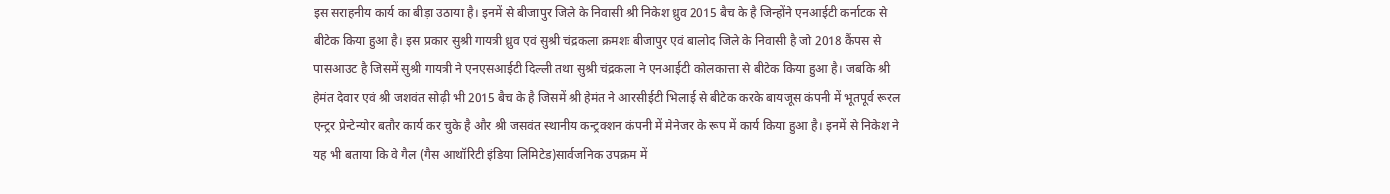इस सराहनीय कार्य का बीड़ा उठाया है। इनमें से बीजापुर जिले के निवासी श्री निकेश ध्रुव 2015 बैच के है जिन्होंने एनआईटी कर्नाटक से बीटेक किया हुआ है। इस प्रकार सुश्री गायत्री ध्रुव एवं सुश्री चंद्रकला क्रमशः बीजापुर एवं बालोद जिले के निवासी है जो 2018 कैंपस से पासआउट है जिसमें सुश्री गायत्री ने एनएसआईटी दिल्ली तथा सुश्री चंद्रकला ने एनआईटी कोलकात्ता से बीटेक किया हुआ है। जबकि श्री हेमंत देवार एवं श्री जशवंत सोढ़ी भी 2015 बैच के है जिसमें श्री हेमंत ने आरसीईटी भिलाई से बीटेक करके बायजूस कंपनी में भूतपूर्व रूरल एन्ट्रर प्रेन्टेन्योर बतौर कार्य कर चुके है और श्री जसवंत स्थानीय कन्ट्रक्शन कंपनी में मेनेजर के रूप में कार्य किया हुआ है। इनमें से निकेश ने यह भी बताया कि वे गैल (गैस आथॉरिटी इंडिया लिमिटेड)सार्वजनिक उपक्रम में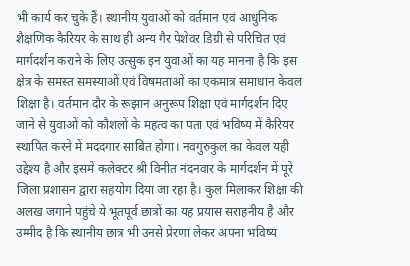भी कार्य कर चुके हैं। स्थानीय युवाओं को वर्तमान एवं आधुनिक शैक्षणिक कैरियर के साथ ही अन्य गैर पेशेवर डिग्री से परिचित एवं मार्गदर्शन कराने के लिए उत्सुक इन युवाओं का यह मानना है कि इस क्षेत्र के समस्त समस्याओं एवं विषमताओं का एकमात्र समाधान केवल शिक्षा है। वर्तमान दौर के रूझान अनुरूप शिक्षा एवं मार्गदर्शन दिए जाने से युवाओं को कौशलों के महत्व का पता एवं भविष्य में कैरियर स्थापित करने में मददगार साबित होगा। नवगुरुकुल का केवल यही उद्देश्य है और इसमें कलेक्टर श्री विनीत नंदनवार के मार्गदर्शन में पूरे जिला प्रशासन द्वारा सहयोग दिया जा रहा है। कुल मिलाकर शिक्षा की अलख जगाने पहुंचे ये भूतपूर्व छात्रों का यह प्रयास सराहनीय है और उम्मीद है कि स्थानीय छात्र भी उनसे प्रेरणा लेकर अपना भविष्य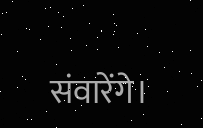संवारेंगे।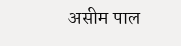असीम पाल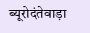ब्यूरोदंतेवाड़ा